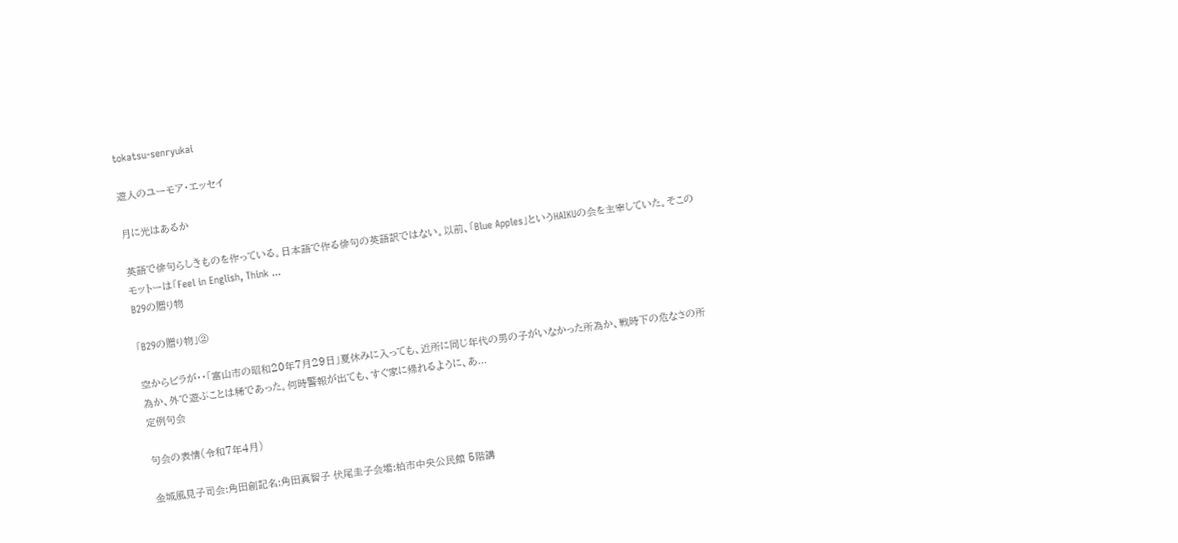tokatsu-senryukai

遊人のユーモア・エッセイ

月に光はあるか

英語で俳句らしきものを作っている。日本語で作る俳句の英語訳ではない。以前、「Blue Apples」というHAIKUの会を主宰していた。そこのモットーは「Feel in English, Think ...
B29の贈り物

「B29の贈り物」②

空からビラが・・「富山市の昭和20年7月29日」夏休みに入っても、近所に同じ年代の男の子がいなかった所為か、戦時下の危なさの所為か、外で遊ぶことは稀であった。何時警報が出ても、すぐ家に帰れるように、あ...
定例句会

句会の表情(令和7年4月)

金城風見子司会:角田創記名:角田真智子 伏尾圭子会場:柏市中央公民館 5階講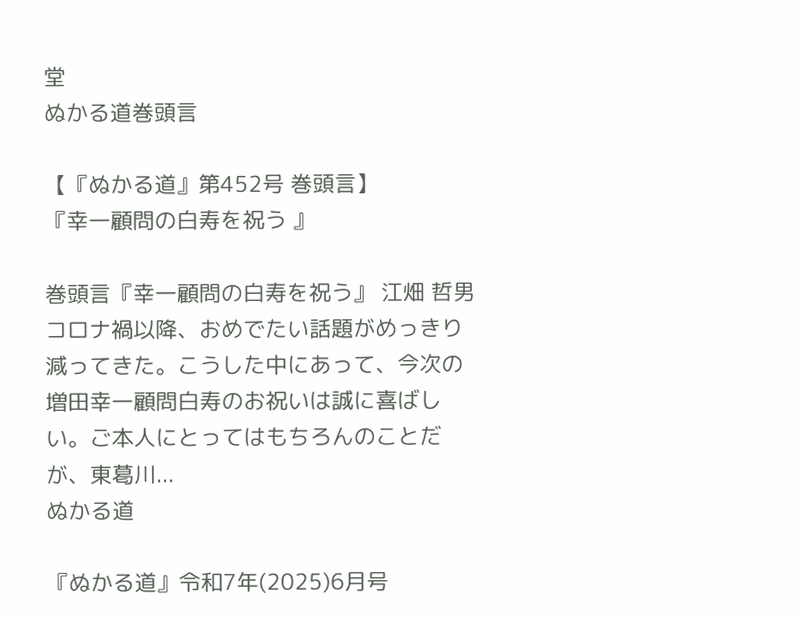堂
ぬかる道巻頭言

【『ぬかる道』第452号 巻頭言】
『幸一顧問の白寿を祝う 』

巻頭言『幸一顧問の白寿を祝う』 江畑 哲男コロナ禍以降、おめでたい話題がめっきり減ってきた。こうした中にあって、今次の増田幸一顧問白寿のお祝いは誠に喜ばしい。ご本人にとってはもちろんのことだが、東葛川...
ぬかる道

『ぬかる道』令和7年(2025)6月号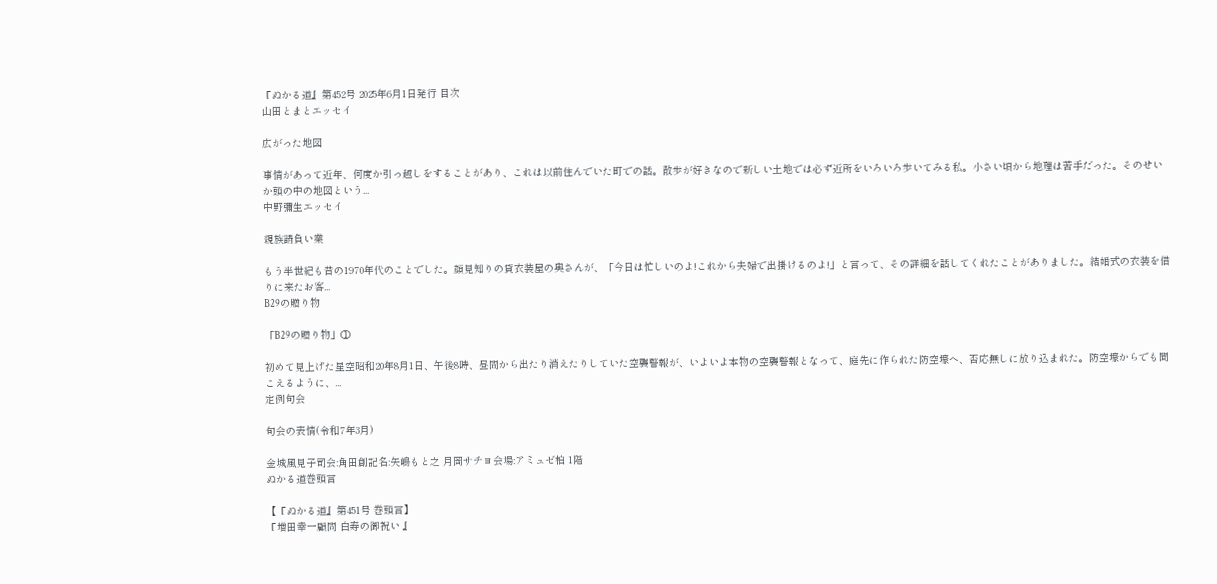『ぬかる道』第452号 2025年6月1日発行 目次
山田とまとエッセイ

広がった地図

事情があって近年、何度か引っ越しをすることがあり、これは以前住んでいた町での話。散歩が好きなので新しい土地では必ず近所をいろいろ歩いてみる私。小さい頃から地理は苦手だった。そのせいか頭の中の地図という...
中野彌生エッセイ

親族請負い業

もう半世紀も昔の1970年代のことでした。顔見知りの貸衣装屋の奥さんが、「今日は忙しいのよ!これから夫婦で出掛けるのよ!」と言って、その詳細を話してくれたことがありました。結婚式の衣装を借りに来たお客...
B29の贈り物

「B29の贈り物」①

初めて見上げた星空昭和20年8月1日、午後8時、昼間から出たり消えたりしていた空襲警報が、いよいよ本物の空襲警報となって、庭先に作られた防空壕へ、否応無しに放り込まれた。防空壕からでも聞こえるように、...
定例句会

句会の表情(令和7年3月)

金城風見子司会:角田創記名:矢嶋もと之 月岡サチヨ会場:アミュゼ柏 1階
ぬかる道巻頭言

【『ぬかる道』第451号 巻頭言】
『増田幸一顧問 白寿の御祝い 』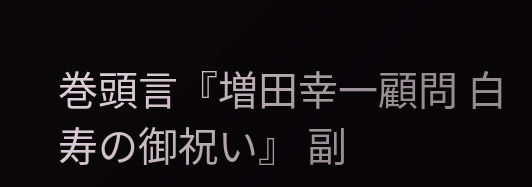巻頭言『増田幸一顧問 白寿の御祝い』 副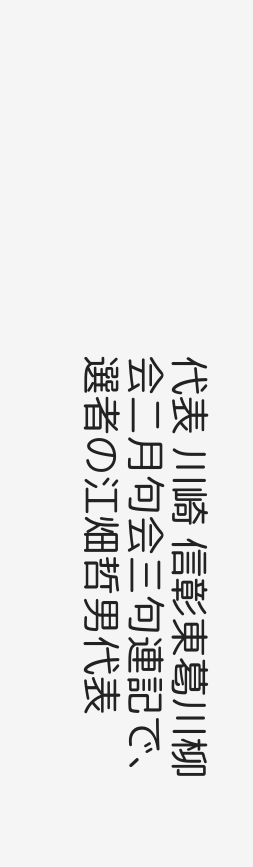代表 川崎 信彰東葛川柳会二月句会三句連記で、選者の江畑哲男代表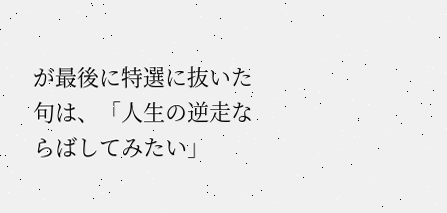が最後に特選に抜いた句は、「人生の逆走ならばしてみたい」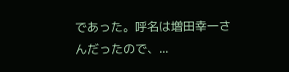であった。呼名は増田幸一さんだったので、...